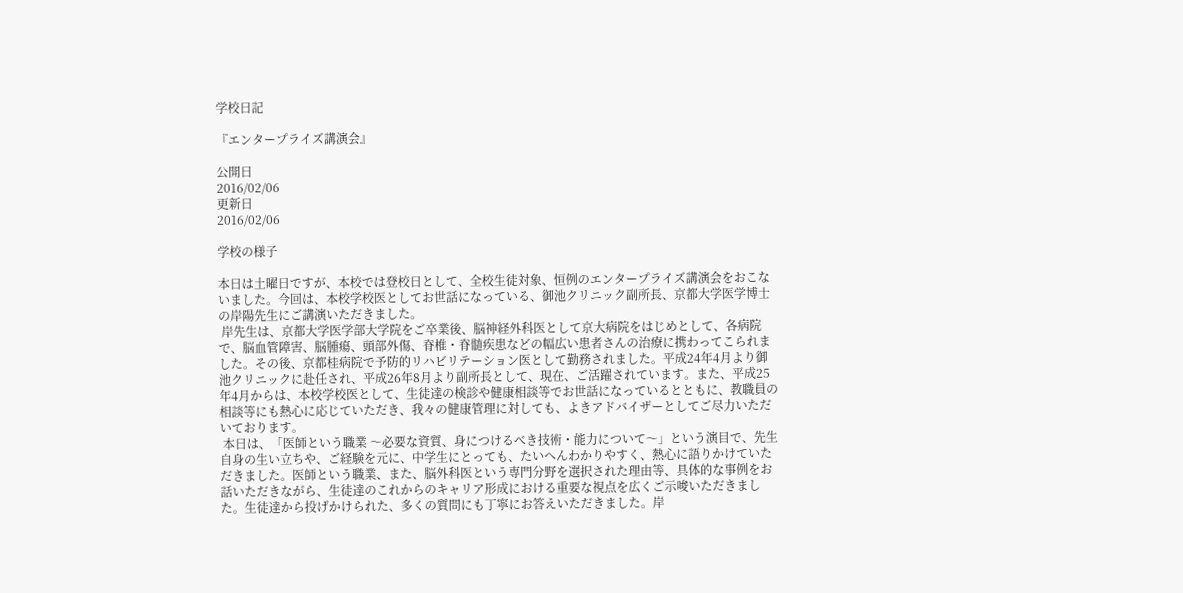学校日記

『エンタープライズ講演会』

公開日
2016/02/06
更新日
2016/02/06

学校の様子

本日は土曜日ですが、本校では登校日として、全校生徒対象、恒例のエンタープライズ講演会をおこないました。今回は、本校学校医としてお世話になっている、御池クリニック副所長、京都大学医学博士の岸陽先生にご講演いただきました。
 岸先生は、京都大学医学部大学院をご卒業後、脳神経外科医として京大病院をはじめとして、各病院で、脳血管障害、脳腫瘍、頭部外傷、脊椎・脊髄疾患などの幅広い患者さんの治療に携わってこられました。その後、京都桂病院で予防的リハビリテーション医として勤務されました。平成24年4月より御池クリニックに赴任され、平成26年8月より副所長として、現在、ご活躍されています。また、平成25年4月からは、本校学校医として、生徒達の検診や健康相談等でお世話になっているとともに、教職員の相談等にも熱心に応じていただき、我々の健康管理に対しても、よきアドバイザーとしてご尽力いただいております。
 本日は、「医師という職業 〜必要な資質、身につけるべき技術・能力について〜」という演目で、先生自身の生い立ちや、ご経験を元に、中学生にとっても、たいへんわかりやすく、熱心に語りかけていただきました。医師という職業、また、脳外科医という専門分野を選択された理由等、具体的な事例をお話いただきながら、生徒達のこれからのキャリア形成における重要な視点を広くご示唆いただきました。生徒達から投げかけられた、多くの質問にも丁寧にお答えいただきました。岸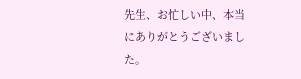先生、お忙しい中、本当にありがとうございました。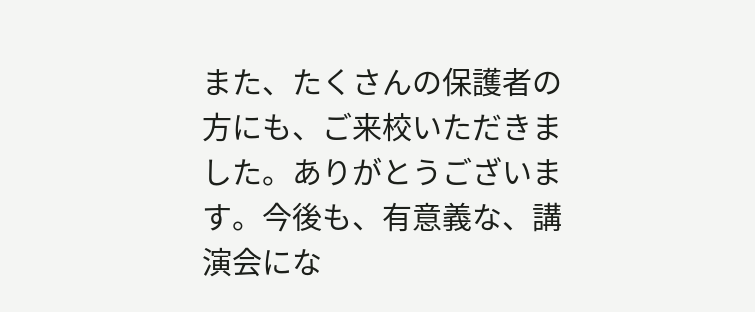また、たくさんの保護者の方にも、ご来校いただきました。ありがとうございます。今後も、有意義な、講演会にな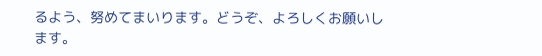るよう、努めてまいります。どうぞ、よろしくお願いします。